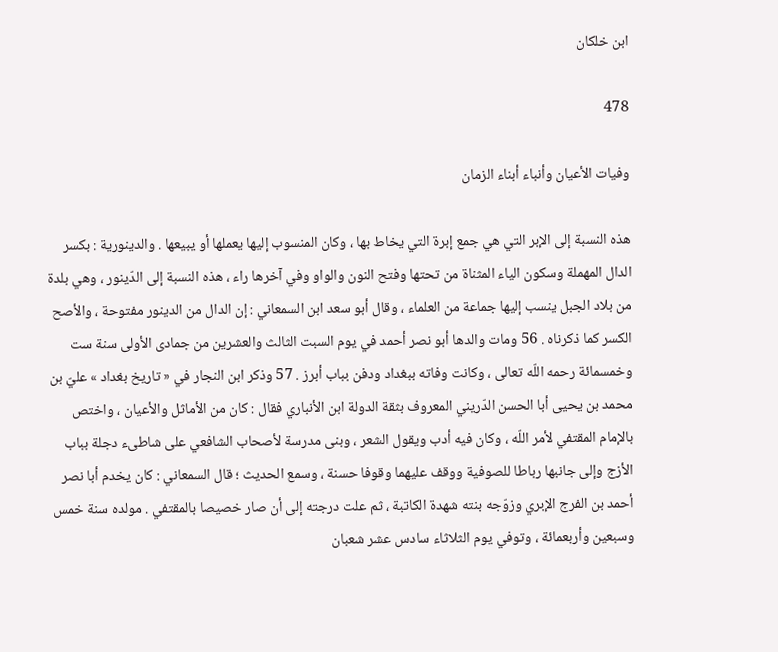ابن خلكان

478

وفيات الأعيان وأنباء أبناء الزمان

هذه النسبة إلى الإبر التي هي جمع إبرة التي يخاط بها ، وكان المنسوب إليها يعملها أو يبيعها . والدينورية : بكسر الدال المهملة وسكون الياء المثناة من تحتها وفتح النون والواو وفي آخرها راء ، هذه النسبة إلى الدّينور ، وهي بلدة من بلاد الجبل ينسب إليها جماعة من العلماء ، وقال أبو سعد ابن السمعاني : إن الدال من الدينور مفتوحة ، والأصح الكسر كما ذكرناه . 56 ومات والدها أبو نصر أحمد في يوم السبت الثالث والعشرين من جمادى الأولى سنة ست وخمسمائة رحمه اللّه تعالى ، وكانت وفاته ببغداد ودفن بباب أبرز . 57 وذكر ابن النجار في « تاريخ بغداد » عليّ بن محمد بن يحيى أبا الحسن الدّريني المعروف بثقة الدولة ابن الأنباري فقال : كان من الأماثل والأعيان ، واختص بالإمام المقتفي لأمر اللّه ، وكان فيه أدب ويقول الشعر ، وبنى مدرسة لأصحاب الشافعي على شاطىء دجلة بباب الأزج وإلى جانبها رباطا للصوفية ووقف عليهما وقوفا حسنة ، وسمع الحديث ؛ قال السمعاني : كان يخدم أبا نصر أحمد بن الفرج الإبري وزوّجه بنته شهدة الكاتبة ، ثم علت درجته إلى أن صار خصيصا بالمقتفي . مولده سنة خمس وسبعين وأربعمائة ، وتوفي يوم الثلاثاء سادس عشر شعبان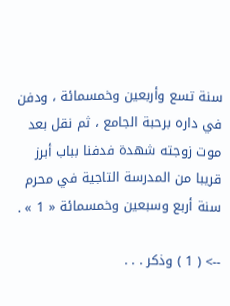سنة تسع وأربعين وخمسمائة ، ودفن في داره برحبة الجامع ، ثم نقل بعد موت زوجته شهدة فدفنا بباب أبرز قريبا من المدرسة التاجية في محرم سنة أربع وسبعين وخمسمائة « 1 » .

--> ( 1 ) وذكر . . .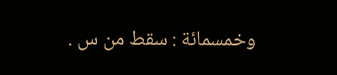وخمسمائة : سقط من س .